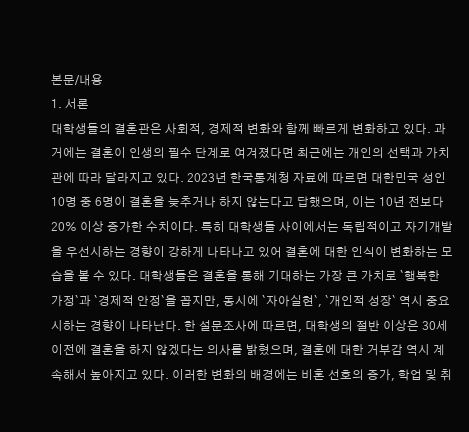본문/내용
1. 서론
대학생들의 결혼관은 사회적, 경제적 변화와 함께 빠르게 변화하고 있다. 과거에는 결혼이 인생의 필수 단계로 여겨졌다면 최근에는 개인의 선택과 가치관에 따라 달라지고 있다. 2023년 한국통계청 자료에 따르면 대한민국 성인 10명 중 6명이 결혼을 늦추거나 하지 않는다고 답했으며, 이는 10년 전보다 20% 이상 증가한 수치이다. 특히 대학생들 사이에서는 독립적이고 자기개발을 우선시하는 경향이 강하게 나타나고 있어 결혼에 대한 인식이 변화하는 모습을 볼 수 있다. 대학생들은 결혼을 통해 기대하는 가장 큰 가치로 `행복한 가정`과 `경제적 안정`을 꼽지만, 동시에 `자아실현`, `개인적 성장` 역시 중요시하는 경향이 나타난다. 한 설문조사에 따르면, 대학생의 절반 이상은 30세 이전에 결혼을 하지 않겠다는 의사를 밝혔으며, 결혼에 대한 거부감 역시 계속해서 높아지고 있다. 이러한 변화의 배경에는 비혼 선호의 증가, 학업 및 취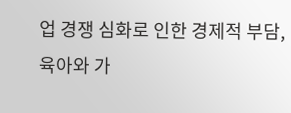업 경쟁 심화로 인한 경제적 부담, 육아와 가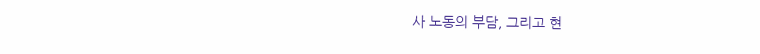사 노동의 부담, 그리고 현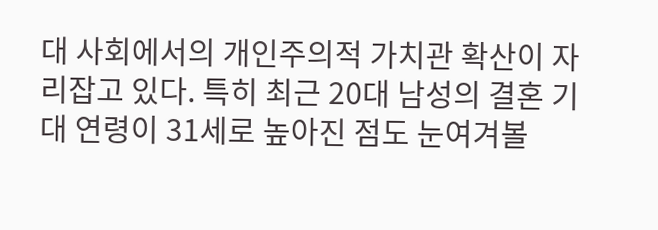대 사회에서의 개인주의적 가치관 확산이 자리잡고 있다. 특히 최근 20대 남성의 결혼 기대 연령이 31세로 높아진 점도 눈여겨볼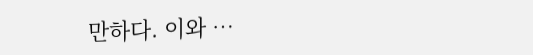만하다. 이와 …